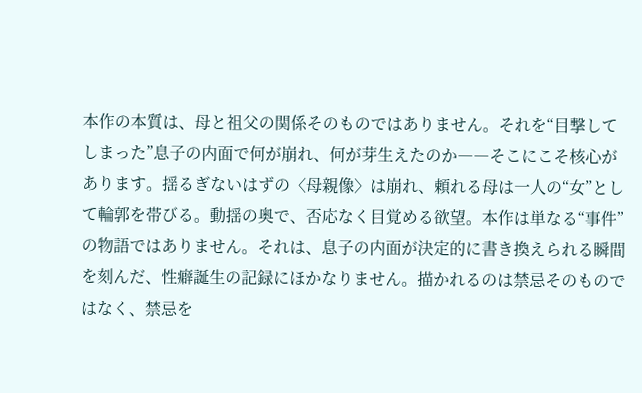本作の本質は、母と祖父の関係そのものではありません。それを“目撃してしまった”息子の内面で何が崩れ、何が芽生えたのか――そこにこそ核心があります。揺るぎないはずの〈母親像〉は崩れ、頼れる母は一人の“女”として輪郭を帯びる。動揺の奥で、否応なく目覚める欲望。本作は単なる“事件”の物語ではありません。それは、息子の内面が決定的に書き換えられる瞬間を刻んだ、性癖誕生の記録にほかなりません。描かれるのは禁忌そのものではなく、禁忌を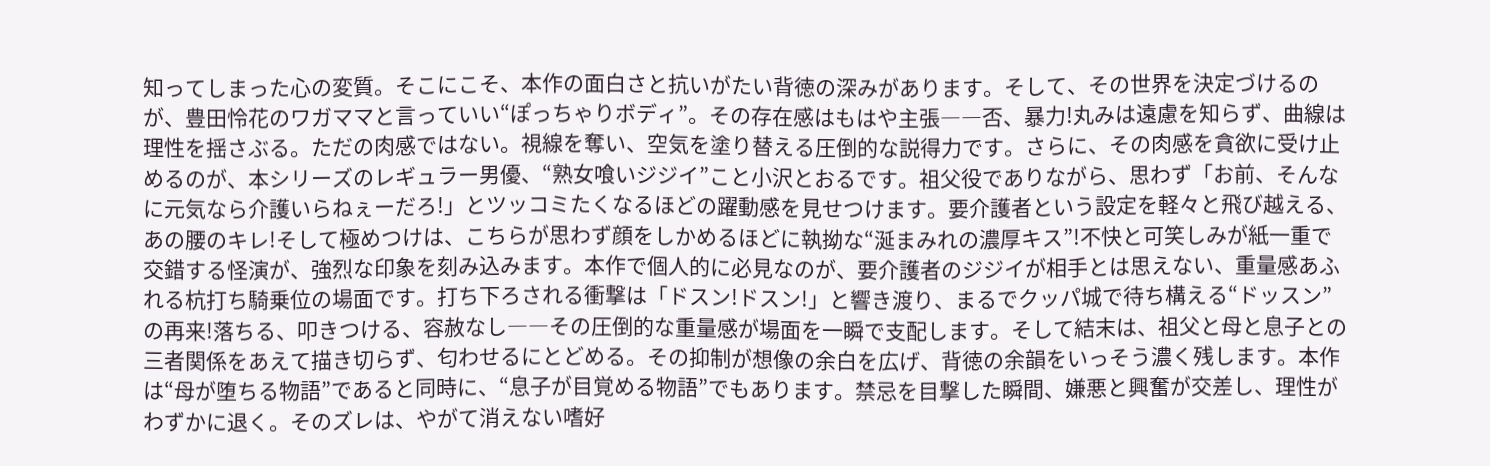知ってしまった心の変質。そこにこそ、本作の面白さと抗いがたい背徳の深みがあります。そして、その世界を決定づけるのが、豊田怜花のワガママと言っていい“ぽっちゃりボディ”。その存在感はもはや主張――否、暴力!丸みは遠慮を知らず、曲線は理性を揺さぶる。ただの肉感ではない。視線を奪い、空気を塗り替える圧倒的な説得力です。さらに、その肉感を貪欲に受け止めるのが、本シリーズのレギュラー男優、“熟女喰いジジイ”こと小沢とおるです。祖父役でありながら、思わず「お前、そんなに元気なら介護いらねぇーだろ!」とツッコミたくなるほどの躍動感を見せつけます。要介護者という設定を軽々と飛び越える、あの腰のキレ!そして極めつけは、こちらが思わず顔をしかめるほどに執拗な“涎まみれの濃厚キス”!不快と可笑しみが紙一重で交錯する怪演が、強烈な印象を刻み込みます。本作で個人的に必見なのが、要介護者のジジイが相手とは思えない、重量感あふれる杭打ち騎乗位の場面です。打ち下ろされる衝撃は「ドスン!ドスン!」と響き渡り、まるでクッパ城で待ち構える“ドッスン”の再来!落ちる、叩きつける、容赦なし――その圧倒的な重量感が場面を一瞬で支配します。そして結末は、祖父と母と息子との三者関係をあえて描き切らず、匂わせるにとどめる。その抑制が想像の余白を広げ、背徳の余韻をいっそう濃く残します。本作は“母が堕ちる物語”であると同時に、“息子が目覚める物語”でもあります。禁忌を目撃した瞬間、嫌悪と興奮が交差し、理性がわずかに退く。そのズレは、やがて消えない嗜好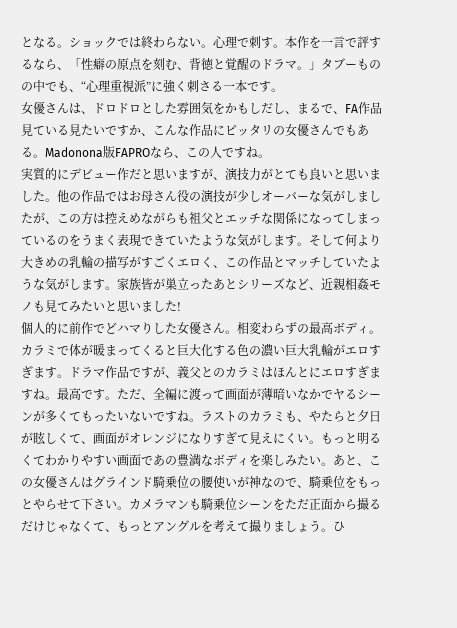となる。ショックでは終わらない。心理で刺す。本作を一言で評するなら、「性癖の原点を刻む、背徳と覚醒のドラマ。」タブーものの中でも、“心理重視派”に強く刺さる一本です。
女優さんは、ドロドロとした雰囲気をかもしだし、まるで、FA作品見ている見たいですか、こんな作品にピッタリの女優さんでもある。Madonona版FAPROなら、この人ですね。
実質的にデビュー作だと思いますが、演技力がとても良いと思いました。他の作品ではお母さん役の演技が少しオーバーな気がしましたが、この方は控えめながらも祖父とエッチな関係になってしまっているのをうまく表現できていたような気がします。そして何より大きめの乳輪の描写がすごくエロく、この作品とマッチしていたような気がします。家族皆が巣立ったあとシリーズなど、近親相姦モノも見てみたいと思いました!
個人的に前作でどハマりした女優さん。相変わらずの最高ボディ。カラミで体が暖まってくると巨大化する色の濃い巨大乳輪がエロすぎます。ドラマ作品ですが、義父とのカラミはほんとにエロすぎますね。最高です。ただ、全編に渡って画面が薄暗いなかでヤるシーンが多くてもったいないですね。ラストのカラミも、やたらと夕日が眩しくて、画面がオレンジになりすぎて見えにくい。もっと明るくてわかりやすい画面であの豊満なボディを楽しみたい。あと、この女優さんはグラインド騎乗位の腰使いが神なので、騎乗位をもっとやらせて下さい。カメラマンも騎乗位シーンをただ正面から撮るだけじゃなくて、もっとアングルを考えて撮りましょう。ひ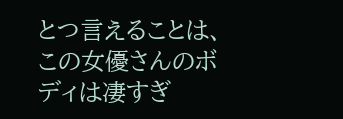とつ言えることは、この女優さんのボディは凄すぎ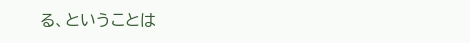る、ということは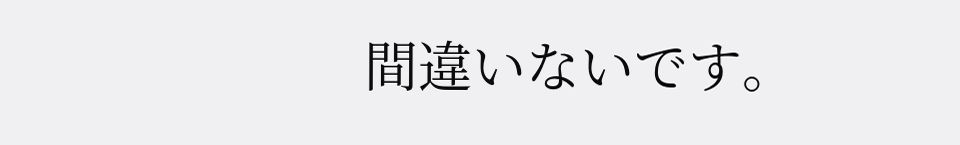間違いないです。